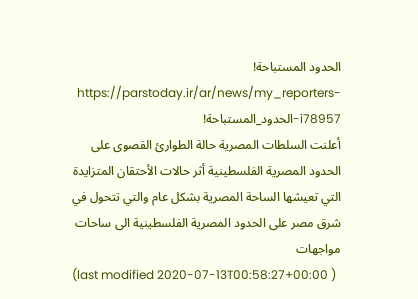الحدود المستباحة!
https://parstoday.ir/ar/news/my_reporters-i78957-الحدود_المستباحة!
أعلنت السلطات المصرية حالة الطوارئ القصوى على الحدود المصرية الفلسطينية أثر حالات الأحتقان المتزايدة التي تعيشها الساحة المصرية بشكل عام والتي تتحول في شرق مصر على الحدود المصرية الفلسطينية الى ساحات مواجهات
(last modified 2020-07-13T00:58:27+00:00 )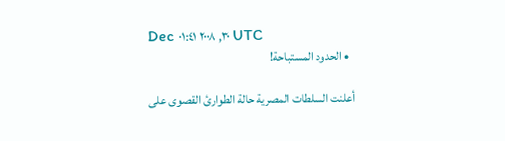Dec ٣٠, ٢٠٠٨ ٠١:٤١ UTC
  • الحدود المستباحة!

أعلنت السلطات المصرية حالة الطوارئ القصوى على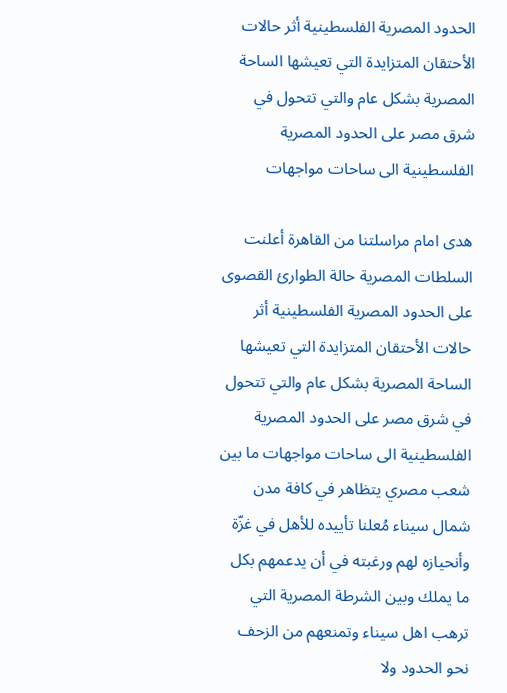الحدود المصرية الفلسطينية أثر حالات الأحتقان المتزايدة التي تعيشها الساحة المصرية بشكل عام والتي تتحول في شرق مصر على الحدود المصرية الفلسطينية الى ساحات مواجهات

هدى امام مراسلتنا من القاهرة أعلنت السلطات المصرية حالة الطوارئ القصوى على الحدود المصرية الفلسطينية أثر حالات الأحتقان المتزايدة التي تعيشها الساحة المصرية بشكل عام والتي تتحول في شرق مصر على الحدود المصرية الفلسطينية الى ساحات مواجهات ما بين شعب مصري يتظاهر في كافة مدن شمال سيناء مُعلنا تأييده للأهل في غزّة وأنحيازه لهم ورغبته في أن يدعمهم بكل ما يملك وبين الشرطة المصرية التي ترهب اهل سيناء وتمنعهم من الزحف نحو الحدود ولا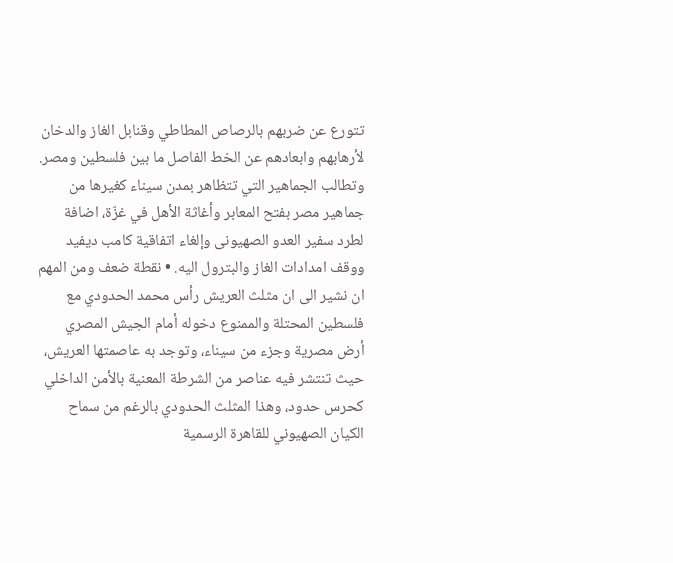تتورع عن ضربهم بالرصاص المطاطي وقنابل الغاز والدخان لأرهابهم وابعادهم عن الخط الفاصل ما بين فلسطين ومصر. وتطالب الجماهير التي تتظاهر بمدن سيناء كغيرها من جماهير مصر بفتح المعابر وأغاثة الأهل في غزّة، اضافة لطرد سفير العدو الصهيونى وإلغاء اتفاقية كامب ديفيد ووقف امدادات الغاز والبترول اليه. • نقطة ضعف ومن المهم ان نشير الى ان مثلث العريش رأس محمد الحدودي مع فلسطين المحتلة والممنوع دخوله أمام الجيش المصري أرض مصرية وجزء من سيناء، وتوجد به عاصمتها العريش، حيث تنتشر فيه عناصر من الشرطة المعنية بالأمن الداخلي كحرس حدود، وهذا المثلث الحدودي بالرغم من سماح الكيان الصهيوني للقاهرة الرسمية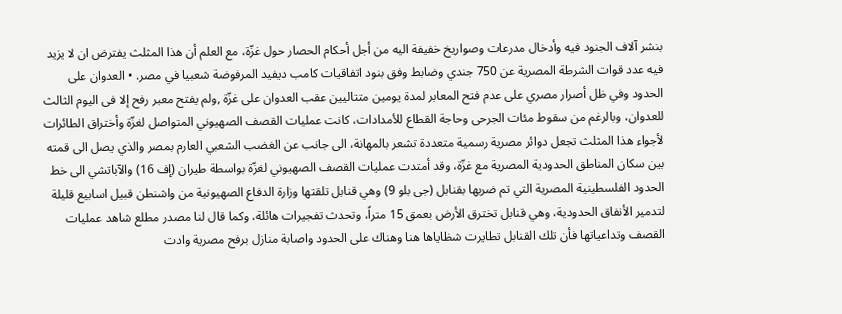بنشر آلاف الجنود فيه وأدخال مدرعات وصواريخ خفيفة اليه من أجل أحكام الحصار حول غزّة، مع العلم أن هذا المثلث يفترض ان لا يزيد فيه عدد قوات الشرطة المصرية عن 750 جندي وضابط وفق بنود اتفاقيات كامب ديفيد المرفوضة شعبيا في مصر. • العدوان على الحدود وفي ظل أصرار مصري على عدم فتح المعابر لمدة يومين متتاليين عقب العدوان على غزّة ,ولم يفتح معبر رفح إلا فى اليوم الثالث للعدوان، وبالرغم من سقوط مئات الجرحى وحاجة القطاع للأمدادات، كانت عمليات القصف الصهيوني المتواصل لغزّة وأختراق الطائرات لأجواء هذا المثلث تجعل دوائر مصرية رسمية متعددة تشعر بالمهانة، الى جانب عن الغضب الشعبي العارم بمصر والذي يصل الى قمته بين سكان المناطق الحدودية المصرية مع غزّة، وقد أمتدت عمليات القصف الصهيوني لغزّة بواسطة طيران (إف 16) والآباتشي الى خط الحدود الفلسطينية المصرية التي تم ضربها بقنابل (جى بلو 9) وهي قنابل تلقتها وزارة الدفاع الصهيونية من واشنطن قبيل اسابيع قليلة لتدمير الأنفاق الحدودية، وهي قنابل تخترق الأرض بعمق 15 متراً، وتحدث تفجيرات هائلة، وكما قال لنا مصدر مطلع شاهد عمليات القصف وتداعياتها فأن تلك القنابل تطايرت شظاياها هنا وهناك على الحدود واصابة منازل برفح مصرية وادت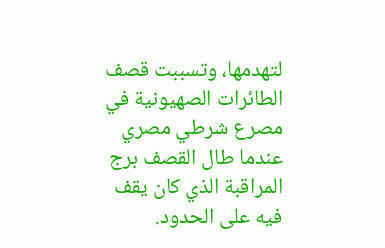لتهدمها، وتسببت قصف الطائرات الصهيونية في مصرع شرطي مصري عندما طال القصف برج المراقبة الذي كان يقف فيه على الحدود.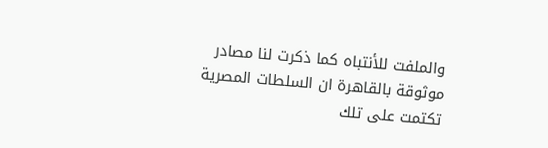والملفت للأنتباه كما ذكرت لنا مصادر موثوقة بالقاهرة ان السلطات المصرية تكتمت على تلك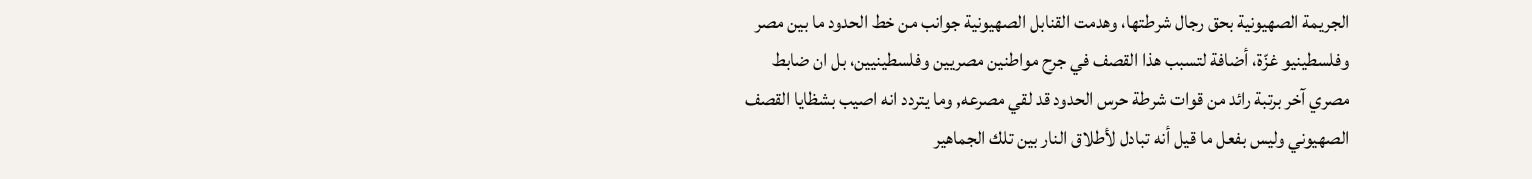الجريمة الصهيونية بحق رجال شرطتها، وهدمت القنابل الصهيونية جوانب من خط الحدود ما بين مصر وفلسطينيو غزّة، أضافة لتسبب هذا القصف في جرح مواطنين مصريين وفلسطينيين، بل ان ضابط مصري آخر برتبة رائد من قوات شرطة حرس الحدود قد لقي مصرعه, وما يتردد انه اصيب بشظايا القصف الصهيوني وليس بفعل ما قيل أنه تبادل لأطلاق النار بين تلك الجماهير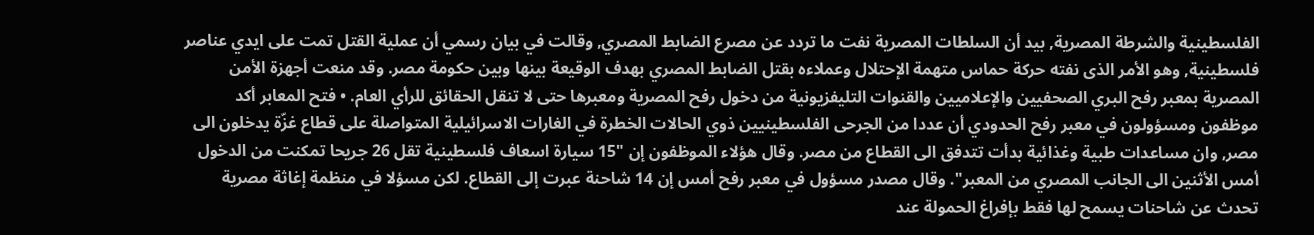الفلسطينية والشرطة المصرية, بيد أن السلطات المصرية نفت ما تردد عن مصرع الضابط المصري, وقالت في بيان رسمي أن عملية القتل تمت على ايدي عناصر فلسطينية, وهو الأمر الذى نفته حركة حماس متهمة الإحتلال وعملاءه بقتل الضابط المصري بهدف الوقيعة بينها وبين حكومة مصر. وقد منعت أجهزة الأمن المصرية بمعبر رفح البري الصحفيين والإعلاميين والقنوات التليفزيونية من دخول رفح المصرية ومعبرها حتى لا تنقل الحقائق للرأي العام. • فتح المعابر أكد موظفون ومسؤولون في معبر رفح الحدودي أن عددا من الجرحى الفلسطينيين ذوي الحالات الخطرة في الغارات الاسرائيلية المتواصلة على قطاع غزّة يدخلون الى مصر, وان مساعدات طبية وغذائية بدأت تتدفق الى القطاع من مصر. وقال هؤلاء الموظفون إن "15 سيارة اسعاف فلسطينية تقل 26 جريحا تمكنت من الدخول أمس الأثنين الى الجانب المصري من المعبر". وقال مصدر مسؤول في معبر رفح أمس إن 14 شاحنة عبرت إلى القطاع. لكن مسؤلا في منظمة إغاثة مصرية تحدث عن شاحنات يسمح لها فقط بإفراغ الحمولة عند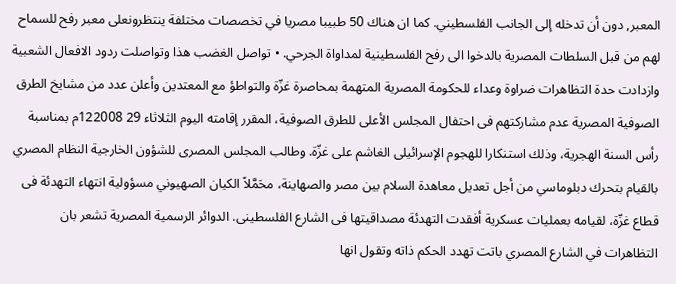المعبر, دون أن تدخله إلى الجانب الفلسطيني. كما ان هناك 50 طبيبا مصريا في تخصصات مختلفة ينتظرونعلى معبر رفح للسماح لهم من قبل السلطات المصرية بالدخوا الى رفح الفلسطينية لمداواة الجرحي. • تواصل الغضب هذا وتواصلت ردود الافعال الشعبية وازدادت حدة التظاهرات ضراوة وعداء للحكومة المصرية المتهمة بمحاصرة غزّة والتواطؤ مع المعتدين وأعلن عدد من مشايخ الطرق الصوفية المصرية عدم مشاركتهم فى احتفال المجلس الأعلى للطرق الصوفية، المقرر إقامته اليوم الثلاثاء 29 122008م بمناسبة رأس السنة الهجرية، وذلك استنكارا للهجوم الإسرائيلى الغاشم على غزّة. وطالب المجلس المصرى للشؤون الخارجية النظام المصري بالقيام بتحرك دبلوماسي من أجل تعديل معاهدة السلام بين مصر والصهاينة، محَمَّلاً الكيان الصهيوني مسؤولية انتهاء التهدئة فى قطاع غزّة، لقيامه بعمليات عسكرية أفقدت التهدئة مصداقيتها فى الشارع الفلسطينى. الدوائر الرسمية المصرية تشعر بان التظاهرات في الشارع المصري باتت تهدد الحكم ذاته وتقول انها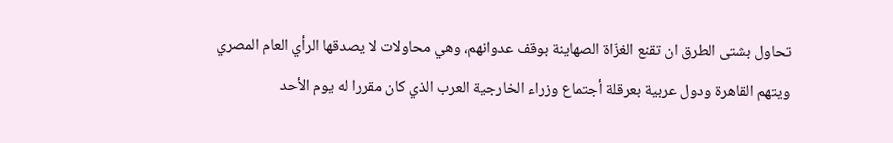تحاول بشتى الطرق ان تقنع الغزّاة الصهاينة بوقف عدوانهم، وهي محاولات لا يصدقها الرأي العام المصري ويتهم القاهرة ودول عربية بعرقلة أجتماع وزراء الخارجية العرب الذي كان مقررا له يوم الأحد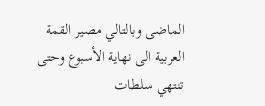الماضى وبالتالي مصير القمة العربية الى نهاية الأسبوع وحتى تنتهي سلطات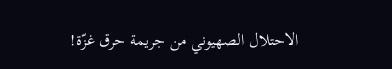الاحتلال الصهيوني من جريمة حرق غزّة!